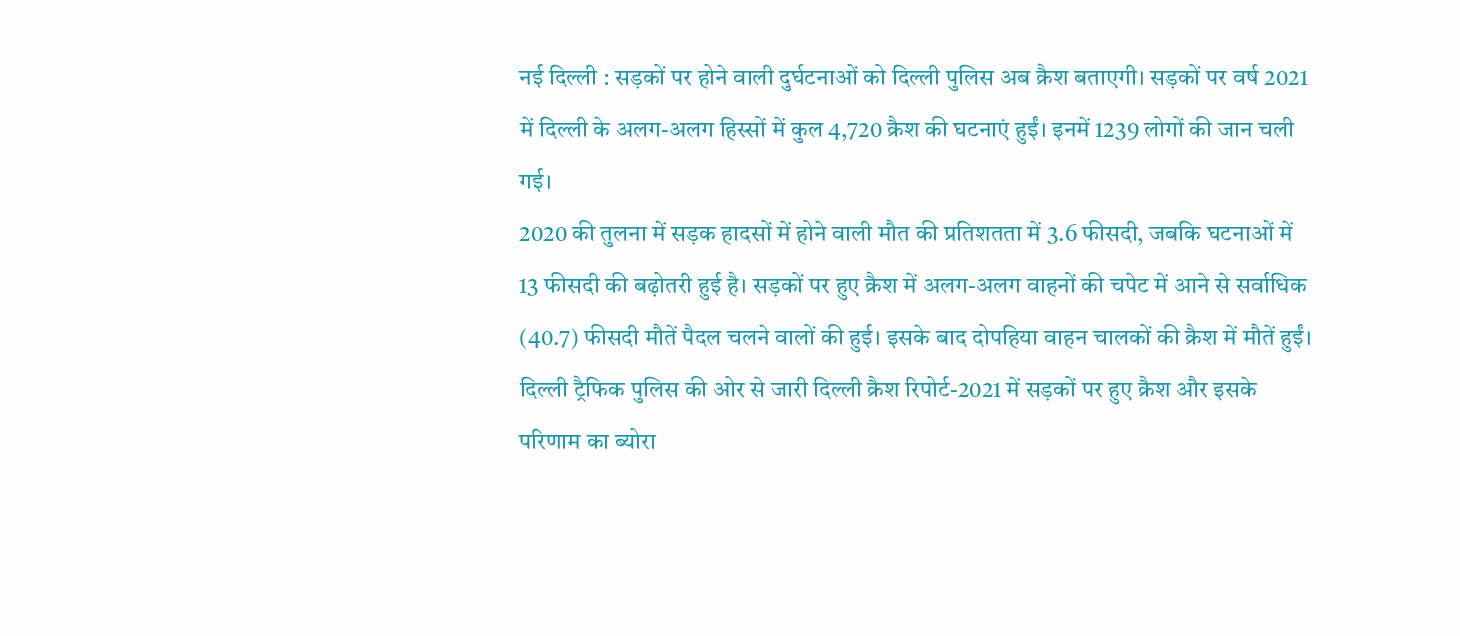नई दिल्ली : सड़कों पर होने वाली दुर्घटनाओं को दिल्ली पुलिस अब क्रैश बताएगी। सड़कों पर वर्ष 2021 में दिल्ली के अलग-अलग हिस्सों में कुल 4,720 क्रैश की घटनाएं हुईं। इनमें 1239 लोगों की जान चली गई।
2020 की तुलना में सड़क हादसों में होने वाली मौत की प्रतिशतता में 3.6 फीसदी, जबकि घटनाओं में 13 फीसदी की बढ़ोतरी हुई है। सड़कों पर हुए क्रैश में अलग-अलग वाहनों की चपेट में आने से सर्वाधिक (40.7) फीसदी मौतें पैदल चलने वालों की हुई। इसके बाद दोपहिया वाहन चालकों की क्रैश में मौतें हुईं। दिल्ली ट्रैफिक पुलिस की ओर से जारी दिल्ली क्रैश रिपोर्ट-2021 में सड़कों पर हुए क्रैश और इसके परिणाम का ब्योरा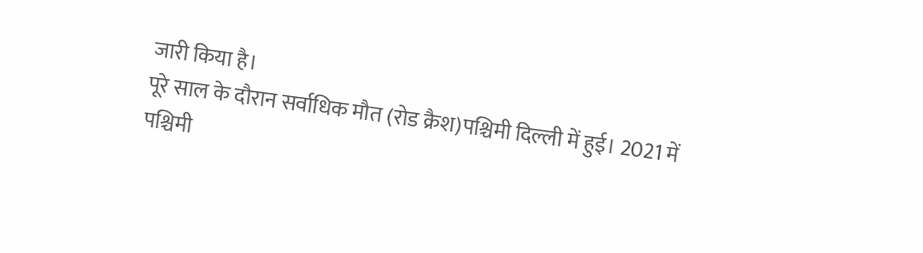जारी किया है।
पूरे साल के दौरान सर्वाधिक मौत (रोड क्रैश)पश्चिमी दिल्ली में हुई। 2021 में पश्चिमी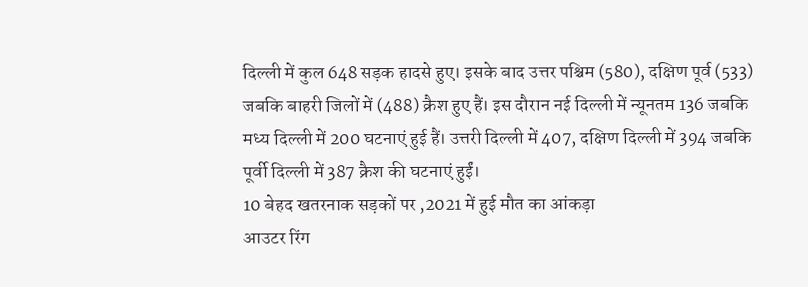दिल्ली में कुल 648 सड़क हादसे हुए। इसके बाद उत्तर पश्चिम (580), दक्षिण पूर्व (533) जबकि बाहरी जिलों में (488) क्रैश हुए हैं। इस दौरान नई दिल्ली में न्यूनतम 136 जबकि मध्य दिल्ली में 200 घटनाएं हुई हैं। उत्तरी दिल्ली में 407, दक्षिण दिल्ली में 394 जबकि पूर्वी दिल्ली में 387 क्रैश की घटनाएं हुईं।
10 बेहद खतरनाक सड़कों पर ,2021 में हुई मौत का आंकड़ा
आउटर रिंग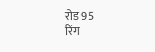रोड 95
रिंग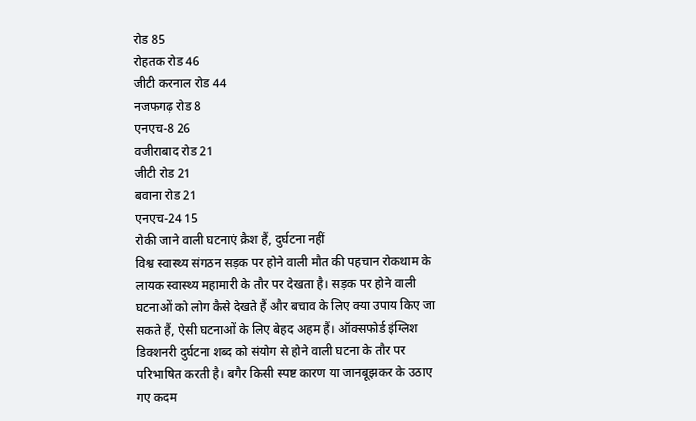रोड 85
रोहतक रोड 46
जीटी करनाल रोड 44
नजफगढ़ रोड 8
एनएच-8 26
वजीराबाद रोड 21
जीटी रोड 21
बवाना रोड 21
एनएच-24 15
रोकी जाने वाली घटनाएं क्रैश हैं, दुर्घटना नहीं
विश्व स्वास्थ्य संगठन सड़क पर होने वाली मौत की पहचान रोकथाम के लायक स्वास्थ्य महामारी के तौर पर देखता है। सड़क पर होने वाली घटनाओं को लोग कैसे देखते हैं और बचाव के लिए क्या उपाय किए जा सकते हैं, ऐसी घटनाओं के लिए बेहद अहम हैं। ऑक्सफोर्ड इंग्लिश डिक्शनरी दुर्घटना शब्द को संयोग से होने वाली घटना के तौर पर परिभाषित करती है। बगैर किसी स्पष्ट कारण या जानबूझकर के उठाए गए कदम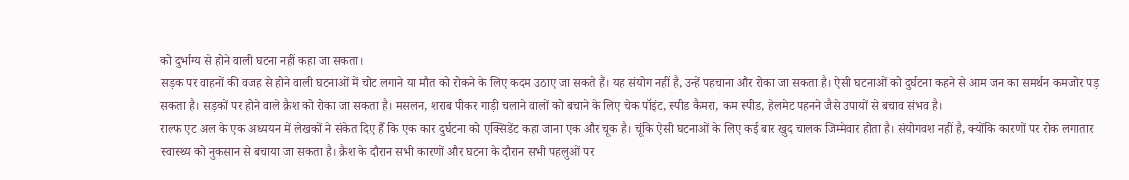को दुर्भाग्य से होने वाली घटना नहीं कहा जा सकता।
सड़क पर वाहनों की वजह से होने वाली घटनाओं में चोट लगाने या मौत को रोकने के लिए कदम उठाए जा सकते हैं। यह संयोग नहीं है, उन्हें पहचाना और रोका जा सकता है। ऐसी घटनाओं को दुर्घटना कहने से आम जन का समर्थन कमजोर पड़ सकता है। सड़कों पर होने वाले क्रैश को रोका जा सकता है। मसलन, शराब पीकर गाड़ी चलाने वालों को बचाने के लिए चेक पॉइंट, स्पीड कैमरा, कम स्पीड, हेलमेट पहनने जैसे उपायों से बचाव संभव है।
राल्फ एट अल के एक अध्ययन में लेखकों ने संकेत दिए हैँ कि एक कार दुर्घटना को एक्सिडेंट कहा जाना एक और चूक है। चूंकि ऐसी घटनाओं के लिए कई बार खुद चालक जिम्मेवार होता है। संयोगवश नहीं है, क्योंकि कारणों पर रोक लगातार स्वास्थ्य को नुकसान से बचाया जा सकता है। क्रैश के दौरान सभी कारणों और घटना के दौरान सभी पहलुओं पर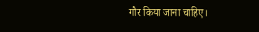गौर किया जाना चाहिए।